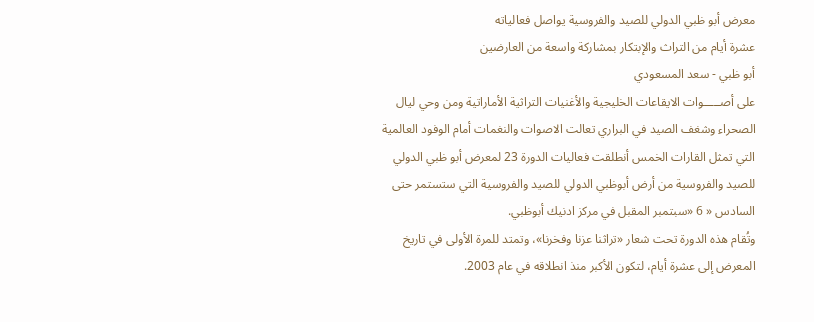معرض أبو ظبي الدولي للصيد والفروسية يواصل فعالياته
عشرة أيام من التراث والإبتكار بمشاركة واسعة من العارضين
أبو ظبي - سعد المسعودي
على أصـــــوات الايقاعات الخليجية والأغنيات التراثية الأماراتية ومن وحي ليال الصحراء وشغف الصيد في البراري تعالت الاصوات والنغمات أمام الوفود العالمية التي تمثل القارات الخمس أنطلقت فعاليات الدورة 23 لمعرض أبو ظبي الدولي للصيد والفروسية من أرض أبوظبي الدولي للصيد والفروسية التي ستستمر حتى السادس « 6 «سبتمبر المقبل في مركز ادنيك أبوظبي.
وتُقام هذه الدورة تحت شعار «تراثنا عزنا وفخرنا»، وتمتد للمرة الأولى في تاريخ المعرض إلى عشرة أيام، لتكون الأكبر منذ انطلاقه في عام 2003.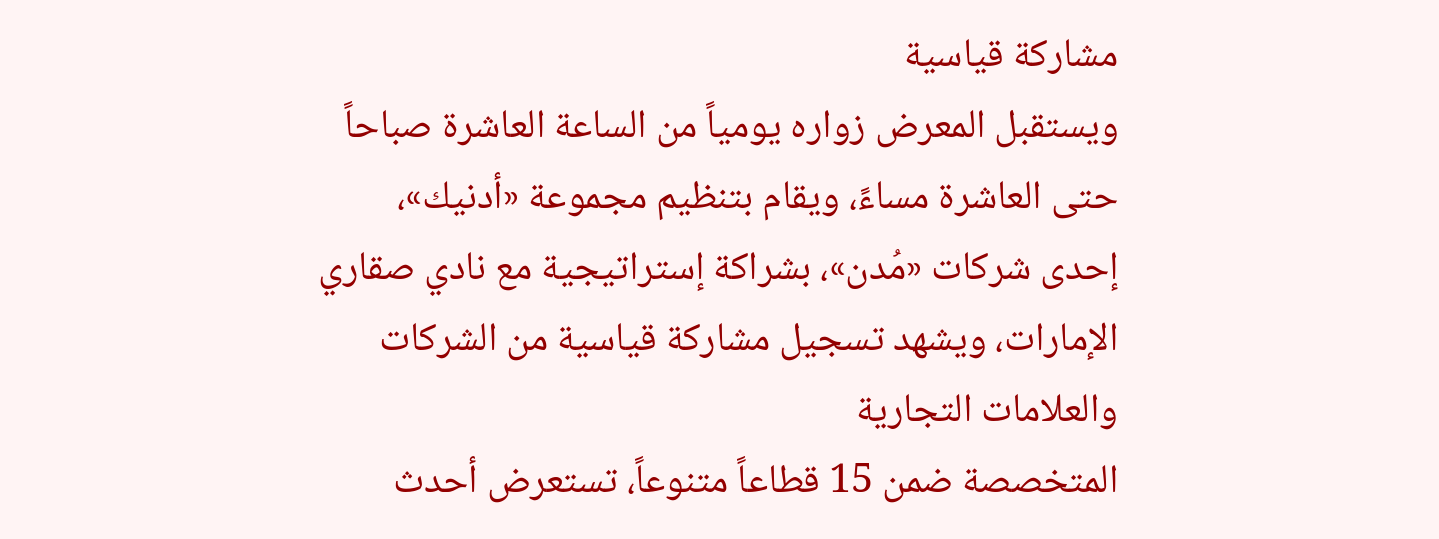مشاركة قياسية
ويستقبل المعرض زواره يومياً من الساعة العاشرة صباحاً حتى العاشرة مساءً، ويقام بتنظيم مجموعة «أدنيك»، إحدى شركات «مُدن»، بشراكة إستراتيجية مع نادي صقاري الإمارات، ويشهد تسجيل مشاركة قياسية من الشركات والعلامات التجارية
المتخصصة ضمن 15 قطاعاً متنوعاً، تستعرض أحدث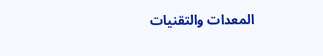المعدات والتقنيات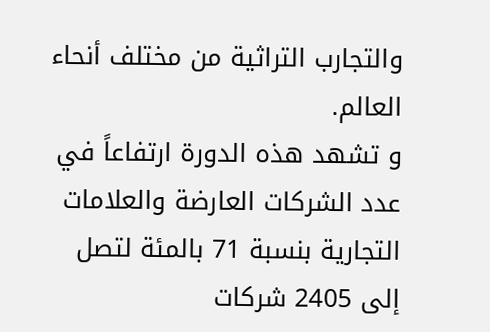والتجارب التراثية من مختلف أنحاء العالم.
و تشهد هذه الدورة ارتفاعاً في عدد الشركات العارضة والعلامات التجارية بنسبة 71 بالمئة لتصل إلى 2405 شركات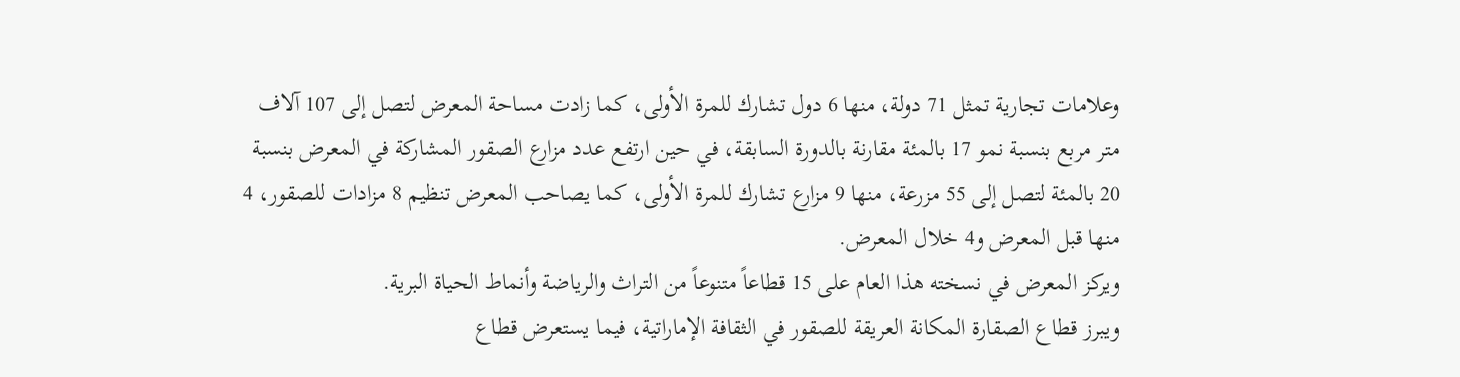وعلامات تجارية تمثل 71 دولة، منها 6 دول تشارك للمرة الأولى، كما زادت مساحة المعرض لتصل إلى 107 آلاف متر مربع بنسبة نمو 17 بالمئة مقارنة بالدورة السابقة، في حين ارتفع عدد مزارع الصقور المشاركة في المعرض بنسبة 20 بالمئة لتصل إلى 55 مزرعة، منها 9 مزارع تشارك للمرة الأولى، كما يصاحب المعرض تنظيم 8 مزادات للصقور، 4 منها قبل المعرض و4 خلال المعرض.
ويركز المعرض في نسخته هذا العام على 15 قطاعاً متنوعاً من التراث والرياضة وأنماط الحياة البرية.
ويبرز قطاع الصقارة المكانة العريقة للصقور في الثقافة الإماراتية، فيما يستعرض قطاع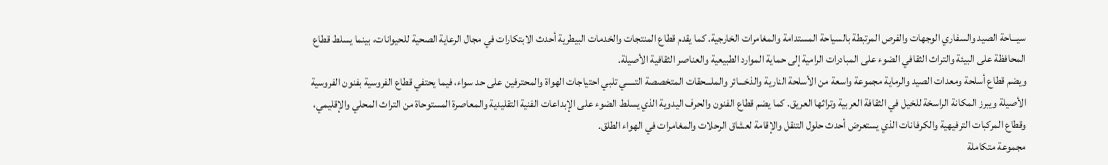سيـــاحة الصيد والسفاري الوجهات والفرص المرتبطة بالسياحة المستدامة والمغامرات الخارجية. كما يقدم قطاع المنتجات والخدمات البيطرية أحدث الابتكارات في مجال الرعاية الصحية للحيوانات، بينما يسلط قطاع المحافظة على البيئة والتراث الثقافي الضوء على المبادرات الرامية إلى حماية الموارد الطبيعية والعناصر الثقافية الأصيلة.
ويضم قطاع أسلحة ومعدات الصيد والرماية مجموعة واسعة من الأسلحة النارية والذخـــائر والملـــحقات المتخصصة التـــــي تلبي احتياجات الهواة والمحترفين على حد سواء، فيما يحتفي قطاع الفروسية بفنون الفروسية الأصيلة ويبرز المكانة الراسخة للخيل في الثقافة العربية وتراثها العريق. كما يضم قطاع الفنون والحرف اليدوية الذي يسلط الضوء على الإبداعات الفنية التقليدية والمعاصرة المستوحاة من التراث المحلي والإقليمي، وقطاع المركبات الترفيهية والكرفانات الذي يستعرض أحدث حلول التنقل والإقامة لعشاق الرحلات والمغامرات في الهواء الطلق.
مجموعة متكاملة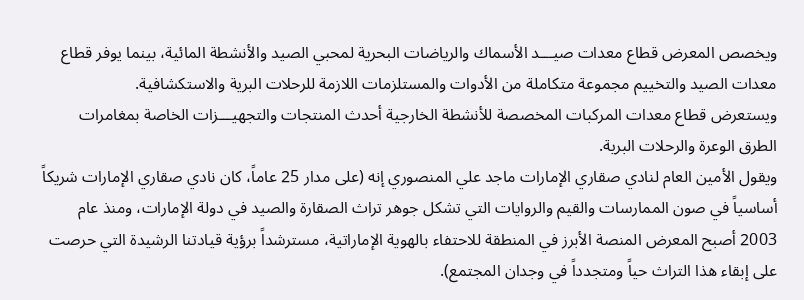ويخصص المعرض قطاع معدات صيـــد الأسماك والرياضات البحرية لمحبي الصيد والأنشطة المائية، بينما يوفر قطاع معدات الصيد والتخييم مجموعة متكاملة من الأدوات والمستلزمات اللازمة للرحلات البرية والاستكشافية.
ويستعرض قطاع معدات المركبات المخصصة للأنشطة الخارجية أحدث المنتجات والتجهيـــزات الخاصة بمغامرات الطرق الوعرة والرحلات البرية.
ويقول الأمين العام لنادي صقاري الإمارات ماجد علي المنصوري إنه (على مدار 25 عاماً، كان نادي صقاري الإمارات شريكاً أساسياً في صون الممارسات والقيم والروايات التي تشكل جوهر تراث الصقارة والصيد في دولة الإمارات، ومنذ عام 2003 أصبح المعرض المنصة الأبرز في المنطقة للاحتفاء بالهوية الإماراتية، مسترشداً برؤية قيادتنا الرشيدة التي حرصت على إبقاء هذا التراث حياً ومتجدداً في وجدان المجتمع).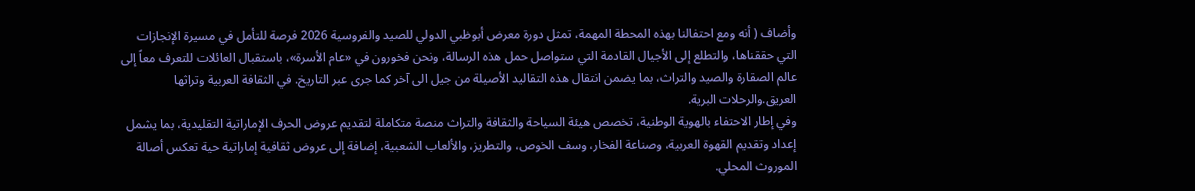وأضاف ( أنه ومع احتفالنا بهذه المحطة المهمة، تمثل دورة معرض أبوظبي الدولي للصيد والفروسية 2026 فرصة للتأمل في مسيرة الإنجازات التي حققناها، والتطلع إلى الأجيال القادمة التي ستواصل حمل هذه الرسالة، ونحن فخورون في «عام الأسرة»، باستقبال العائلات للتعرف معاً إلى عالم الصقارة والصيد والتراث، بما يضمن انتقال هذه التقاليد الأصيلة من جيل الى آخر كما جرى عبر التاريخ. في الثقافة العربية وتراثها العريق.والرحلات البرية.
وفي إطار الاحتفاء بالهوية الوطنية، تخصص هيئة السياحة والثقافة والتراث منصة متكاملة لتقديم عروض الحرف الإماراتية التقليدية، بما يشمل إعداد وتقديم القهوة العربية، وصناعة الفخار، وسف الخوص، والتطريز، والألعاب الشعبية، إضافة إلى عروض ثقافية إماراتية حية تعكس أصالة الموروث المحلي.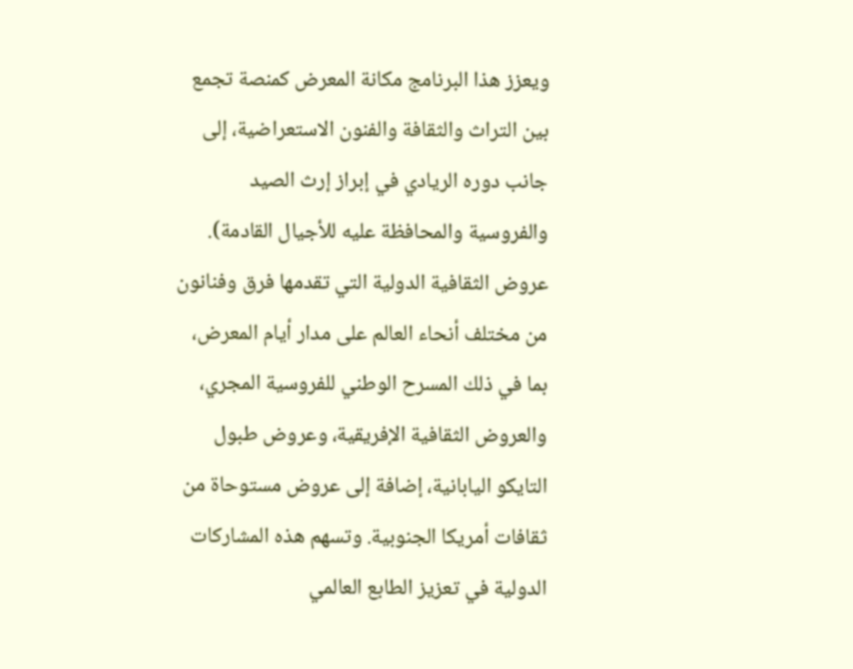ويعزز هذا البرنامج مكانة المعرض كمنصة تجمع بين التراث والثقافة والفنون الاستعراضية، إلى جانب دوره الريادي في إبراز إرث الصيد والفروسية والمحافظة عليه للأجيال القادمة).
عروض الثقافية الدولية التي تقدمها فرق وفنانون من مختلف أنحاء العالم على مدار أيام المعرض، بما في ذلك المسرح الوطني للفروسية المجري، والعروض الثقافية الإفريقية، وعروض طبول التايكو اليابانية، إضافة إلى عروض مستوحاة من ثقافات أمريكا الجنوبية. وتسهم هذه المشاركات الدولية في تعزيز الطابع العالمي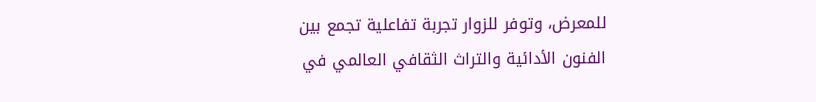للمعرض، وتوفر للزوار تجربة تفاعلية تجمع بين الفنون الأدائية والتراث الثقافي العالمي في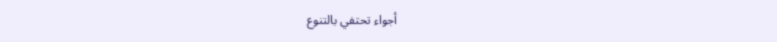أجواء تحتفي بالتنوع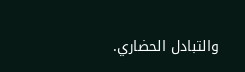والتبادل الحضاري.